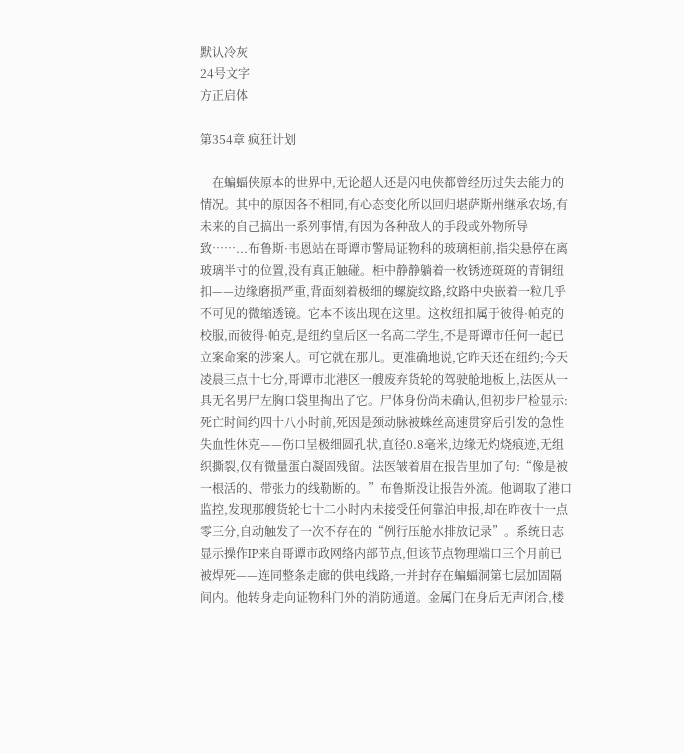默认冷灰
24号文字
方正启体

第354章 疯狂计划

    在蝙蝠侠原本的世界中,无论超人还是闪电侠都曾经历过失去能力的情况。其中的原因各不相同,有心态变化所以回归堪萨斯州继承农场,有未来的自己搞出一系列事情,有因为各种敌人的手段或外物所导致……...布鲁斯·韦恩站在哥谭市警局证物科的玻璃柜前,指尖悬停在离玻璃半寸的位置,没有真正触碰。柜中静静躺着一枚锈迹斑斑的青铜纽扣——边缘磨损严重,背面刻着极细的螺旋纹路,纹路中央嵌着一粒几乎不可见的微缩透镜。它本不该出现在这里。这枚纽扣属于彼得·帕克的校服,而彼得·帕克,是纽约皇后区一名高二学生,不是哥谭市任何一起已立案命案的涉案人。可它就在那儿。更准确地说,它昨天还在纽约;今天凌晨三点十七分,哥谭市北港区一艘废弃货轮的驾驶舱地板上,法医从一具无名男尸左胸口袋里掏出了它。尸体身份尚未确认,但初步尸检显示:死亡时间约四十八小时前,死因是颈动脉被蛛丝高速贯穿后引发的急性失血性休克——伤口呈极细圆孔状,直径0.8毫米,边缘无灼烧痕迹,无组织撕裂,仅有微量蛋白凝固残留。法医皱着眉在报告里加了句:“像是被一根活的、带张力的线勒断的。”布鲁斯没让报告外流。他调取了港口监控,发现那艘货轮七十二小时内未接受任何靠泊申报,却在昨夜十一点零三分,自动触发了一次不存在的“例行压舱水排放记录”。系统日志显示操作IP来自哥谭市政网络内部节点,但该节点物理端口三个月前已被焊死——连同整条走廊的供电线路,一并封存在蝙蝠洞第七层加固隔间内。他转身走向证物科门外的消防通道。金属门在身后无声闭合,楼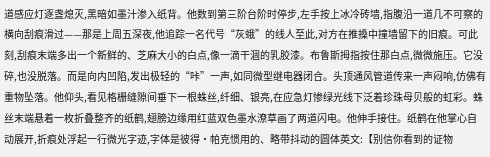道感应灯逐盏熄灭,黑暗如墨汁渗入纸背。他数到第三阶台阶时停步,左手按上冰冷砖墙,指腹沿一道几不可察的横向刮痕滑过——那是上周五深夜,他追踪一名代号“灰蛾”的线人至此,对方在推搡中撞墙留下的旧痕。可此刻,刮痕末端多出一个新鲜的、芝麻大小的白点,像一滴干涸的乳胶漆。布鲁斯拇指按住那白点,微微施压。它没碎,也没脱落。而是向内凹陷,发出极轻的“咔”一声,如同微型继电器闭合。头顶通风管道传来一声闷响,仿佛有重物坠落。他仰头,看见格栅缝隙间垂下一根蛛丝,纤细、银亮,在应急灯惨绿光线下泛着珍珠母贝般的虹彩。蛛丝末端悬着一枚折叠整齐的纸鹤,翅膀边缘用红蓝双色墨水潦草画了两道闪电。他伸手接住。纸鹤在他掌心自动展开,折痕处浮起一行微光字迹,字体是彼得·帕克惯用的、略带抖动的圆体英文:【别信你看到的证物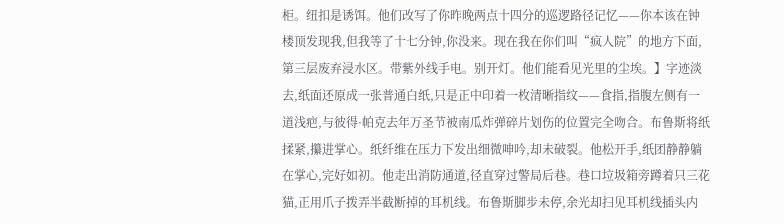柜。纽扣是诱饵。他们改写了你昨晚两点十四分的巡逻路径记忆——你本该在钟楼顶发现我,但我等了十七分钟,你没来。现在我在你们叫“疯人院”的地方下面,第三层废弃浸水区。带紫外线手电。别开灯。他们能看见光里的尘埃。】字迹淡去,纸面还原成一张普通白纸,只是正中印着一枚清晰指纹——食指,指腹左侧有一道浅疤,与彼得·帕克去年万圣节被南瓜炸弹碎片划伤的位置完全吻合。布鲁斯将纸揉紧,攥进掌心。纸纤维在压力下发出细微呻吟,却未破裂。他松开手,纸团静静躺在掌心,完好如初。他走出消防通道,径直穿过警局后巷。巷口垃圾箱旁蹲着只三花猫,正用爪子拨弄半截断掉的耳机线。布鲁斯脚步未停,余光却扫见耳机线插头内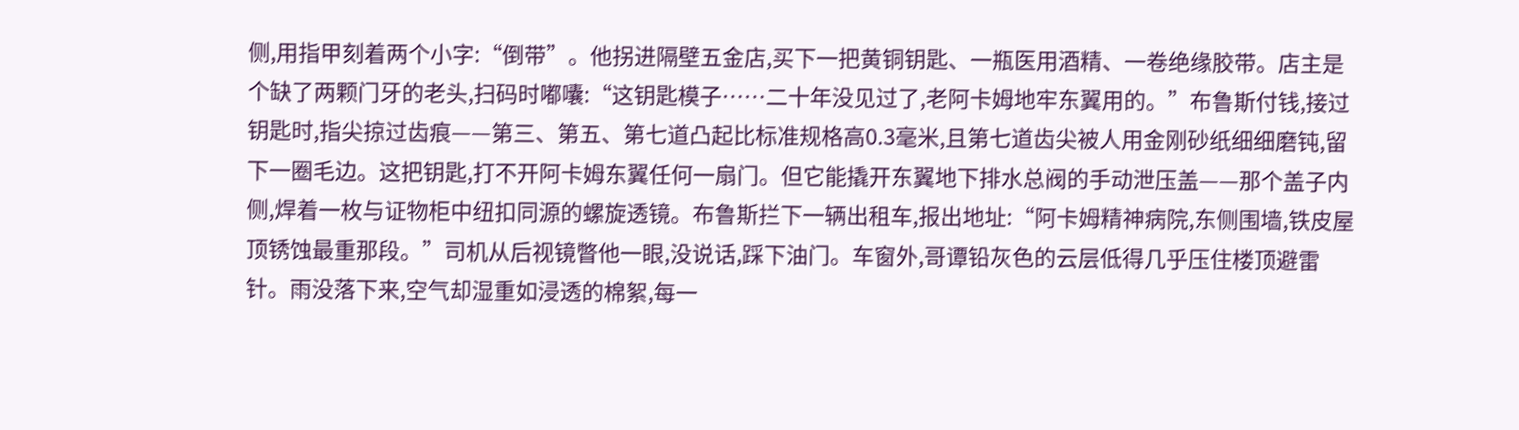侧,用指甲刻着两个小字:“倒带”。他拐进隔壁五金店,买下一把黄铜钥匙、一瓶医用酒精、一卷绝缘胶带。店主是个缺了两颗门牙的老头,扫码时嘟囔:“这钥匙模子……二十年没见过了,老阿卡姆地牢东翼用的。”布鲁斯付钱,接过钥匙时,指尖掠过齿痕——第三、第五、第七道凸起比标准规格高0.3毫米,且第七道齿尖被人用金刚砂纸细细磨钝,留下一圈毛边。这把钥匙,打不开阿卡姆东翼任何一扇门。但它能撬开东翼地下排水总阀的手动泄压盖——那个盖子内侧,焊着一枚与证物柜中纽扣同源的螺旋透镜。布鲁斯拦下一辆出租车,报出地址:“阿卡姆精神病院,东侧围墙,铁皮屋顶锈蚀最重那段。”司机从后视镜瞥他一眼,没说话,踩下油门。车窗外,哥谭铅灰色的云层低得几乎压住楼顶避雷针。雨没落下来,空气却湿重如浸透的棉絮,每一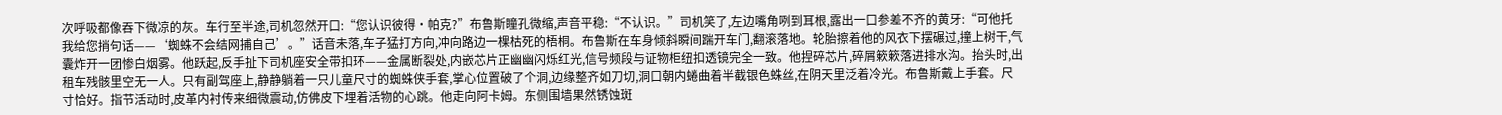次呼吸都像吞下微凉的灰。车行至半途,司机忽然开口:“您认识彼得·帕克?”布鲁斯瞳孔微缩,声音平稳:“不认识。”司机笑了,左边嘴角咧到耳根,露出一口参差不齐的黄牙:“可他托我给您捎句话——‘蜘蛛不会结网捕自己’。”话音未落,车子猛打方向,冲向路边一棵枯死的梧桐。布鲁斯在车身倾斜瞬间踹开车门,翻滚落地。轮胎擦着他的风衣下摆碾过,撞上树干,气囊炸开一团惨白烟雾。他跃起,反手扯下司机座安全带扣环——金属断裂处,内嵌芯片正幽幽闪烁红光,信号频段与证物柜纽扣透镜完全一致。他捏碎芯片,碎屑簌簌落进排水沟。抬头时,出租车残骸里空无一人。只有副驾座上,静静躺着一只儿童尺寸的蜘蛛侠手套,掌心位置破了个洞,边缘整齐如刀切,洞口朝内蜷曲着半截银色蛛丝,在阴天里泛着冷光。布鲁斯戴上手套。尺寸恰好。指节活动时,皮革内衬传来细微震动,仿佛皮下埋着活物的心跳。他走向阿卡姆。东侧围墙果然锈蚀斑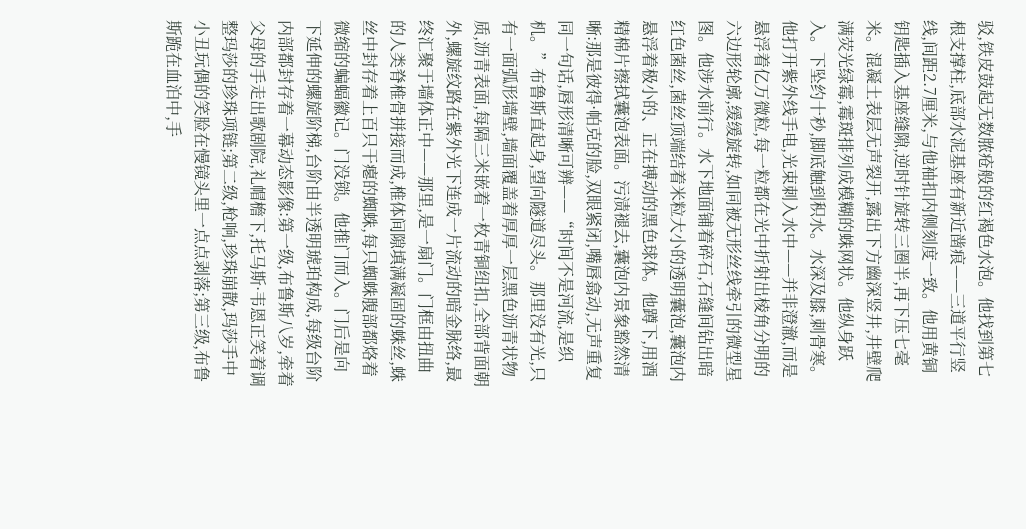驳,铁皮鼓起无数脓疮般的红褐色水泡。他找到第七根支撑柱,底部水泥基座有新近凿痕——三道平行竖线,间距2.7厘米,与他袖扣内侧刻度一致。他用黄铜钥匙插入基座缝隙,逆时针旋转三圈半,再下压七毫米。混凝土表层无声裂开,露出下方幽深竖井,井壁爬满荧光绿霉,霉斑排列成模糊的蛛网状。他纵身跃入。下坠约十秒,脚底触到积水。水深及膝,刺骨寒。他打开紫外线手电,光束刺入水中——并非澄澈,而是悬浮着亿万微粒,每一粒都在光中折射出棱角分明的六边形轮廓,缓缓旋转,如同被无形丝线牵引的微型星图。他涉水前行。水下地面铺着碎石,石缝间钻出暗红色菌丝,菌丝顶端结着米粒大小的透明囊泡,囊泡内悬浮着极小的、正在搏动的黑色球体。他蹲下,用酒精棉片擦拭囊泡表面。污渍褪去,囊泡内景象豁然清晰:那是彼得·帕克的脸,双眼紧闭,嘴唇翕动,无声重复同一句话,唇形清晰可辨——“时间不是河流,是织机。”布鲁斯直起身,望向隧道尽头。那里没有光,只有一面弧形墙壁,墙面覆盖着厚厚一层黑色沥青状物质,沥青表面,每隔三米嵌着一枚青铜纽扣,全部背面朝外,螺旋纹路在紫外光下连成一片流动的暗金脉络,最终汇聚于墙体正中——那里,是一扇门。门框由扭曲的人类脊椎骨拼接而成,椎体间隙填满凝固的蛛丝,蛛丝中封存着上百只干瘪的蜘蛛,每只蜘蛛腹部都烙着微缩的蝙蝠徽记。门没锁。他推门而入。门后是向下延伸的螺旋阶梯,台阶由半透明琥珀构成,每级台阶内部都封存着一幕动态影像:第一级,布鲁斯八岁,牵着父母的手走出歌剧院,礼帽檐下,托马斯·韦恩正笑着调整玛莎的珍珠项链;第二级,枪响,珍珠崩散,玛莎手中小丑玩偶的笑脸在慢镜头里一点点剥落;第三级,布鲁斯跪在血泊中,手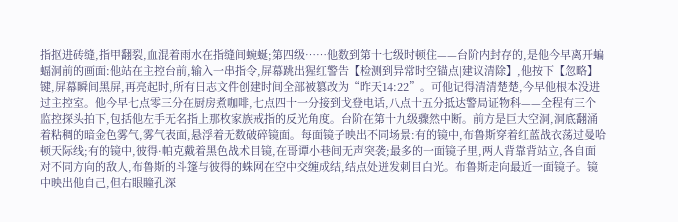指抠进砖缝,指甲翻裂,血混着雨水在指缝间蜿蜒;第四级……他数到第十七级时顿住——台阶内封存的,是他今早离开蝙蝠洞前的画面:他站在主控台前,输入一串指令,屏幕跳出猩红警告【检测到异常时空锚点|建议清除】,他按下【忽略】键,屏幕瞬间黑屏,再亮起时,所有日志文件创建时间全部被篡改为“昨天14:22”。可他记得清清楚楚,今早他根本没进过主控室。他今早七点零三分在厨房煮咖啡,七点四十一分接到戈登电话,八点十五分抵达警局证物科——全程有三个监控探头拍下,包括他左手无名指上那枚家族戒指的反光角度。台阶在第十九级骤然中断。前方是巨大空洞,洞底翻涌着粘稠的暗金色雾气,雾气表面,悬浮着无数破碎镜面。每面镜子映出不同场景:有的镜中,布鲁斯穿着红蓝战衣荡过曼哈顿天际线;有的镜中,彼得·帕克戴着黑色战术目镜,在哥谭小巷间无声突袭;最多的一面镜子里,两人背靠背站立,各自面对不同方向的敌人,布鲁斯的斗篷与彼得的蛛网在空中交缠成结,结点处迸发刺目白光。布鲁斯走向最近一面镜子。镜中映出他自己,但右眼瞳孔深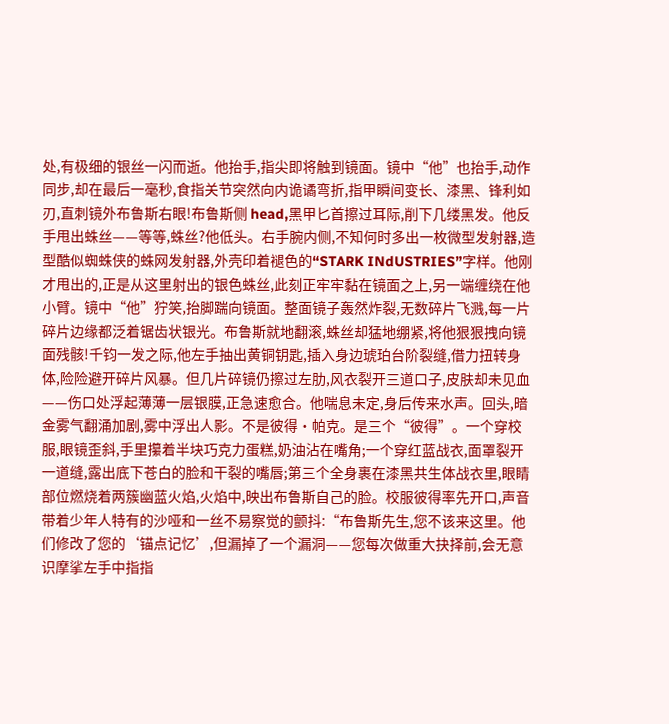处,有极细的银丝一闪而逝。他抬手,指尖即将触到镜面。镜中“他”也抬手,动作同步,却在最后一毫秒,食指关节突然向内诡谲弯折,指甲瞬间变长、漆黑、锋利如刃,直刺镜外布鲁斯右眼!布鲁斯侧 head,黑甲匕首擦过耳际,削下几缕黑发。他反手甩出蛛丝——等等,蛛丝?他低头。右手腕内侧,不知何时多出一枚微型发射器,造型酷似蜘蛛侠的蛛网发射器,外壳印着褪色的“STARK INdUSTRIES”字样。他刚才甩出的,正是从这里射出的银色蛛丝,此刻正牢牢黏在镜面之上,另一端缠绕在他小臂。镜中“他”狞笑,抬脚踹向镜面。整面镜子轰然炸裂,无数碎片飞溅,每一片碎片边缘都泛着锯齿状银光。布鲁斯就地翻滚,蛛丝却猛地绷紧,将他狠狠拽向镜面残骸!千钧一发之际,他左手抽出黄铜钥匙,插入身边琥珀台阶裂缝,借力扭转身体,险险避开碎片风暴。但几片碎镜仍擦过左肋,风衣裂开三道口子,皮肤却未见血——伤口处浮起薄薄一层银膜,正急速愈合。他喘息未定,身后传来水声。回头,暗金雾气翻涌加剧,雾中浮出人影。不是彼得·帕克。是三个“彼得”。一个穿校服,眼镜歪斜,手里攥着半块巧克力蛋糕,奶油沾在嘴角;一个穿红蓝战衣,面罩裂开一道缝,露出底下苍白的脸和干裂的嘴唇;第三个全身裹在漆黑共生体战衣里,眼睛部位燃烧着两簇幽蓝火焰,火焰中,映出布鲁斯自己的脸。校服彼得率先开口,声音带着少年人特有的沙哑和一丝不易察觉的颤抖:“布鲁斯先生,您不该来这里。他们修改了您的‘锚点记忆’,但漏掉了一个漏洞——您每次做重大抉择前,会无意识摩挲左手中指指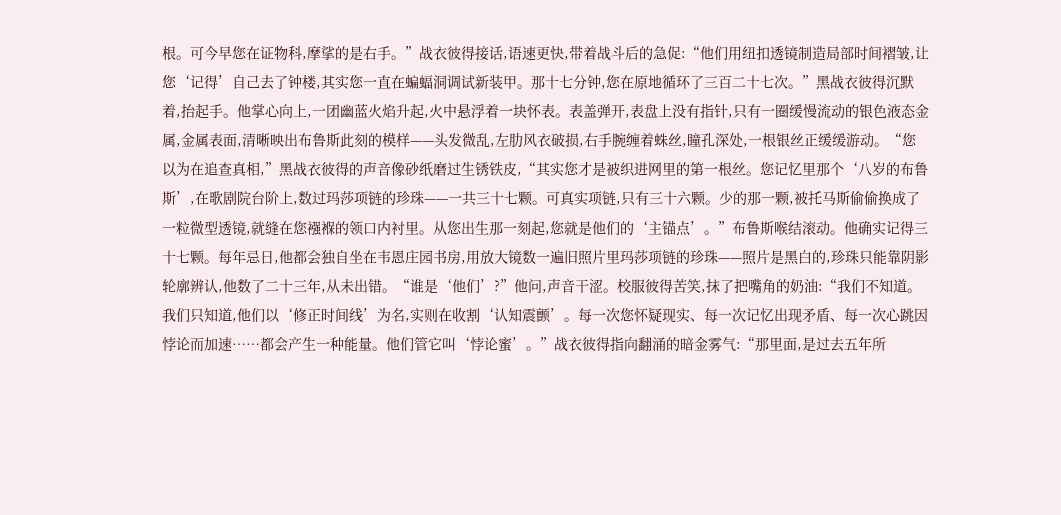根。可今早您在证物科,摩挲的是右手。”战衣彼得接话,语速更快,带着战斗后的急促:“他们用纽扣透镜制造局部时间褶皱,让您‘记得’自己去了钟楼,其实您一直在蝙蝠洞调试新装甲。那十七分钟,您在原地循环了三百二十七次。”黑战衣彼得沉默着,抬起手。他掌心向上,一团幽蓝火焰升起,火中悬浮着一块怀表。表盖弹开,表盘上没有指针,只有一圈缓慢流动的银色液态金属,金属表面,清晰映出布鲁斯此刻的模样——头发微乱,左肋风衣破损,右手腕缠着蛛丝,瞳孔深处,一根银丝正缓缓游动。“您以为在追查真相,”黑战衣彼得的声音像砂纸磨过生锈铁皮,“其实您才是被织进网里的第一根丝。您记忆里那个‘八岁的布鲁斯’,在歌剧院台阶上,数过玛莎项链的珍珠——一共三十七颗。可真实项链,只有三十六颗。少的那一颗,被托马斯偷偷换成了一粒微型透镜,就缝在您襁褓的领口内衬里。从您出生那一刻起,您就是他们的‘主锚点’。”布鲁斯喉结滚动。他确实记得三十七颗。每年忌日,他都会独自坐在韦恩庄园书房,用放大镜数一遍旧照片里玛莎项链的珍珠——照片是黑白的,珍珠只能靠阴影轮廓辨认,他数了二十三年,从未出错。“谁是‘他们’?”他问,声音干涩。校服彼得苦笑,抹了把嘴角的奶油:“我们不知道。我们只知道,他们以‘修正时间线’为名,实则在收割‘认知震颤’。每一次您怀疑现实、每一次记忆出现矛盾、每一次心跳因悖论而加速……都会产生一种能量。他们管它叫‘悖论蜜’。”战衣彼得指向翻涌的暗金雾气:“那里面,是过去五年所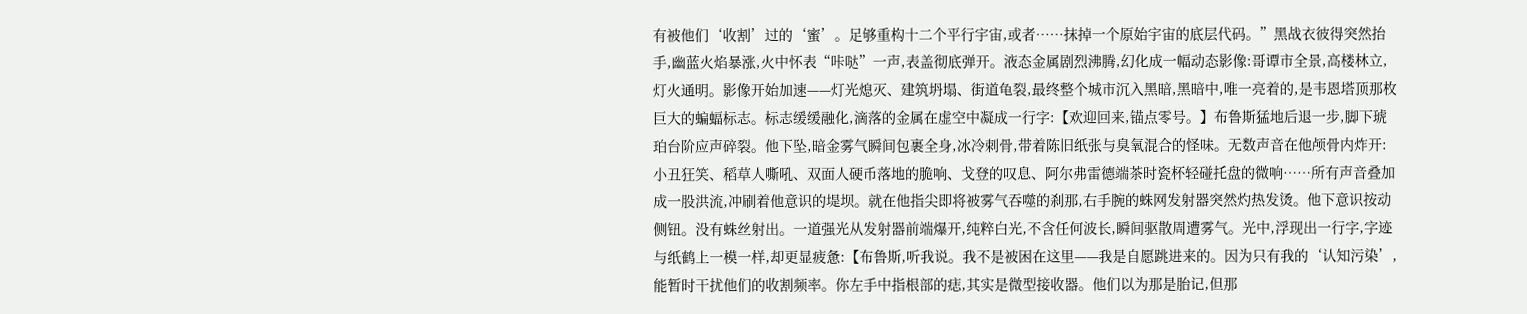有被他们‘收割’过的‘蜜’。足够重构十二个平行宇宙,或者……抹掉一个原始宇宙的底层代码。”黑战衣彼得突然抬手,幽蓝火焰暴涨,火中怀表“咔哒”一声,表盖彻底弹开。液态金属剧烈沸腾,幻化成一幅动态影像:哥谭市全景,高楼林立,灯火通明。影像开始加速——灯光熄灭、建筑坍塌、街道龟裂,最终整个城市沉入黑暗,黑暗中,唯一亮着的,是韦恩塔顶那枚巨大的蝙蝠标志。标志缓缓融化,滴落的金属在虚空中凝成一行字:【欢迎回来,锚点零号。】布鲁斯猛地后退一步,脚下琥珀台阶应声碎裂。他下坠,暗金雾气瞬间包裹全身,冰冷刺骨,带着陈旧纸张与臭氧混合的怪味。无数声音在他颅骨内炸开:小丑狂笑、稻草人嘶吼、双面人硬币落地的脆响、戈登的叹息、阿尔弗雷德端茶时瓷杯轻碰托盘的微响……所有声音叠加成一股洪流,冲刷着他意识的堤坝。就在他指尖即将被雾气吞噬的刹那,右手腕的蛛网发射器突然灼热发烫。他下意识按动侧钮。没有蛛丝射出。一道强光从发射器前端爆开,纯粹白光,不含任何波长,瞬间驱散周遭雾气。光中,浮现出一行字,字迹与纸鹤上一模一样,却更显疲惫:【布鲁斯,听我说。我不是被困在这里——我是自愿跳进来的。因为只有我的‘认知污染’,能暂时干扰他们的收割频率。你左手中指根部的痣,其实是微型接收器。他们以为那是胎记,但那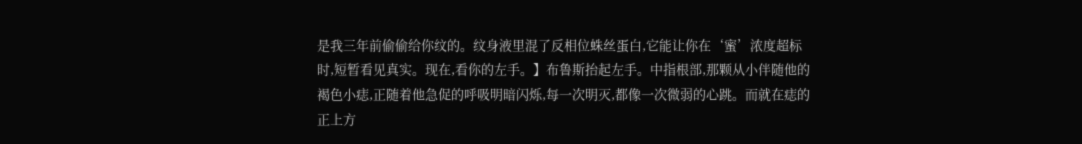是我三年前偷偷给你纹的。纹身液里混了反相位蛛丝蛋白,它能让你在‘蜜’浓度超标时,短暂看见真实。现在,看你的左手。】布鲁斯抬起左手。中指根部,那颗从小伴随他的褐色小痣,正随着他急促的呼吸明暗闪烁,每一次明灭,都像一次微弱的心跳。而就在痣的正上方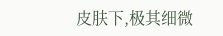皮肤下,极其细微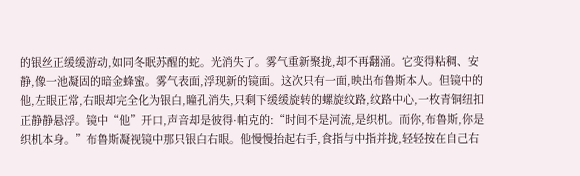的银丝正缓缓游动,如同冬眠苏醒的蛇。光消失了。雾气重新聚拢,却不再翻涌。它变得粘稠、安静,像一池凝固的暗金蜂蜜。雾气表面,浮现新的镜面。这次只有一面,映出布鲁斯本人。但镜中的他,左眼正常,右眼却完全化为银白,瞳孔消失,只剩下缓缓旋转的螺旋纹路,纹路中心,一枚青铜纽扣正静静悬浮。镜中“他”开口,声音却是彼得·帕克的:“时间不是河流,是织机。而你,布鲁斯,你是织机本身。”布鲁斯凝视镜中那只银白右眼。他慢慢抬起右手,食指与中指并拢,轻轻按在自己右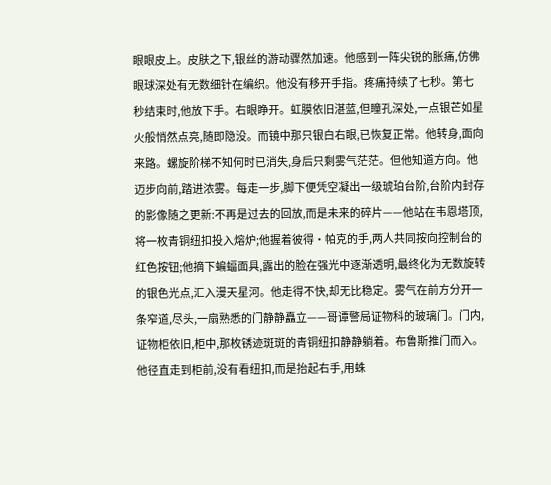眼眼皮上。皮肤之下,银丝的游动骤然加速。他感到一阵尖锐的胀痛,仿佛眼球深处有无数细针在编织。他没有移开手指。疼痛持续了七秒。第七秒结束时,他放下手。右眼睁开。虹膜依旧湛蓝,但瞳孔深处,一点银芒如星火般悄然点亮,随即隐没。而镜中那只银白右眼,已恢复正常。他转身,面向来路。螺旋阶梯不知何时已消失,身后只剩雾气茫茫。但他知道方向。他迈步向前,踏进浓雾。每走一步,脚下便凭空凝出一级琥珀台阶,台阶内封存的影像随之更新:不再是过去的回放,而是未来的碎片——他站在韦恩塔顶,将一枚青铜纽扣投入熔炉;他握着彼得·帕克的手,两人共同按向控制台的红色按钮;他摘下蝙蝠面具,露出的脸在强光中逐渐透明,最终化为无数旋转的银色光点,汇入漫天星河。他走得不快,却无比稳定。雾气在前方分开一条窄道,尽头,一扇熟悉的门静静矗立——哥谭警局证物科的玻璃门。门内,证物柜依旧,柜中,那枚锈迹斑斑的青铜纽扣静静躺着。布鲁斯推门而入。他径直走到柜前,没有看纽扣,而是抬起右手,用蛛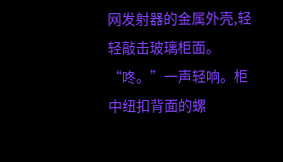网发射器的金属外壳,轻轻敲击玻璃柜面。“咚。”一声轻响。柜中纽扣背面的螺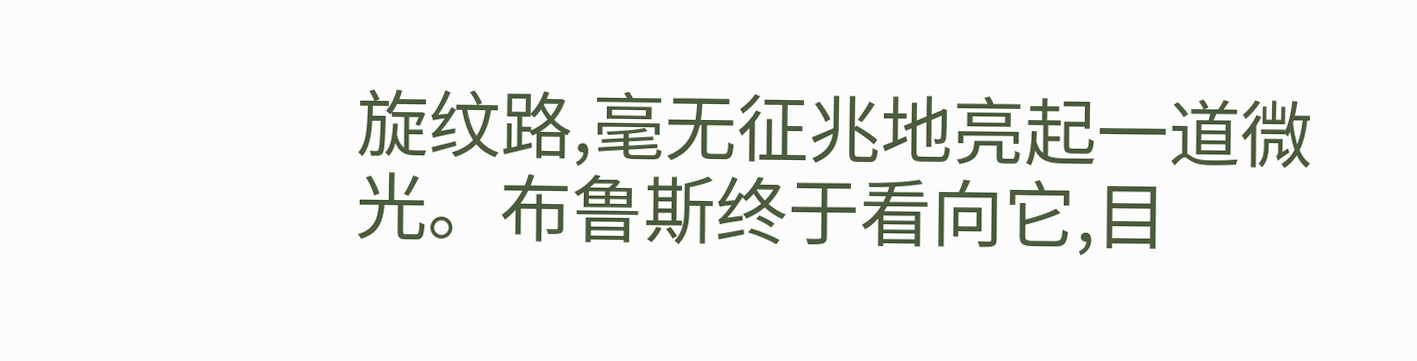旋纹路,毫无征兆地亮起一道微光。布鲁斯终于看向它,目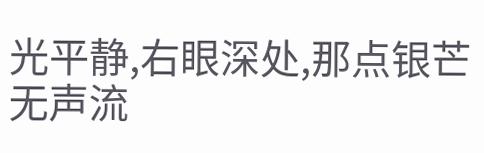光平静,右眼深处,那点银芒无声流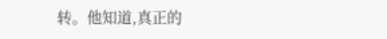转。他知道,真正的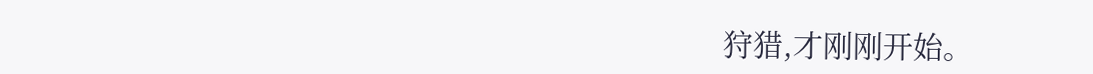狩猎,才刚刚开始。